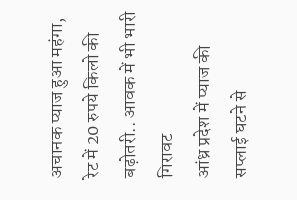अचानक प्याज हुआ महंगा, रेट में 20 रुपये किलो की बढ़ोतरी.. आवक में भी भारी गिरावट
आंध्र प्रदेश में प्याज की सप्लाई घटने से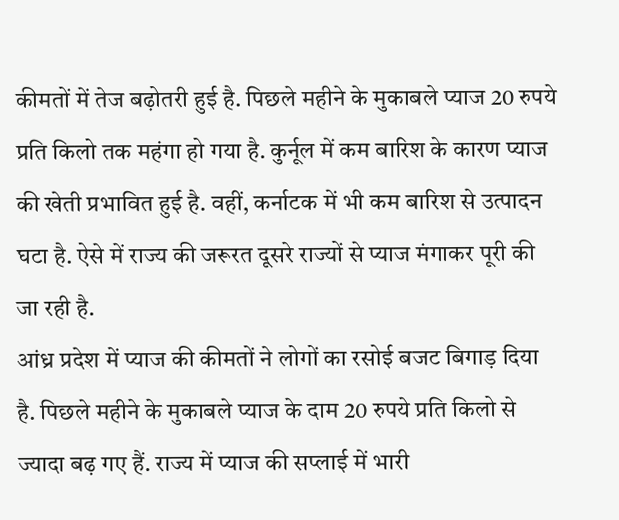कीमतों में तेज बढ़ोतरी हुई है. पिछले महीने के मुकाबले प्याज 20 रुपये प्रति किलो तक महंगा हो गया है. कुर्नूल में कम बारिश के कारण प्याज की खेती प्रभावित हुई है. वहीं, कर्नाटक में भी कम बारिश से उत्पादन घटा है. ऐसे में राज्य की जरूरत दूसरे राज्यों से प्याज मंगाकर पूरी की जा रही है.
आंध्र प्रदेश में प्याज की कीमतों ने लोगों का रसोई बजट बिगाड़ दिया है. पिछले महीने के मुकाबले प्याज के दाम 20 रुपये प्रति किलो से ज्यादा बढ़ गए हैं. राज्य में प्याज की सप्लाई में भारी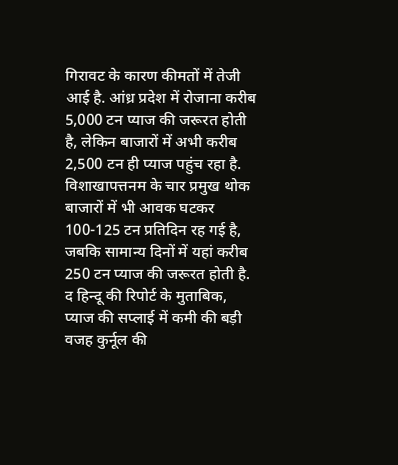गिरावट के कारण कीमतों में तेजी आई है. आंध्र प्रदेश में रोजाना करीब 5,000 टन प्याज की जरूरत होती है, लेकिन बाजारों में अभी करीब 2,500 टन ही प्याज पहुंच रहा है. विशाखापत्तनम के चार प्रमुख थोक बाजारों में भी आवक घटकर 100-125 टन प्रतिदिन रह गई है, जबकि सामान्य दिनों में यहां करीब 250 टन प्याज की जरूरत होती है.
द हिन्दू की रिपोर्ट के मुताबिक, प्याज की सप्लाई में कमी की बड़ी वजह कुर्नूल की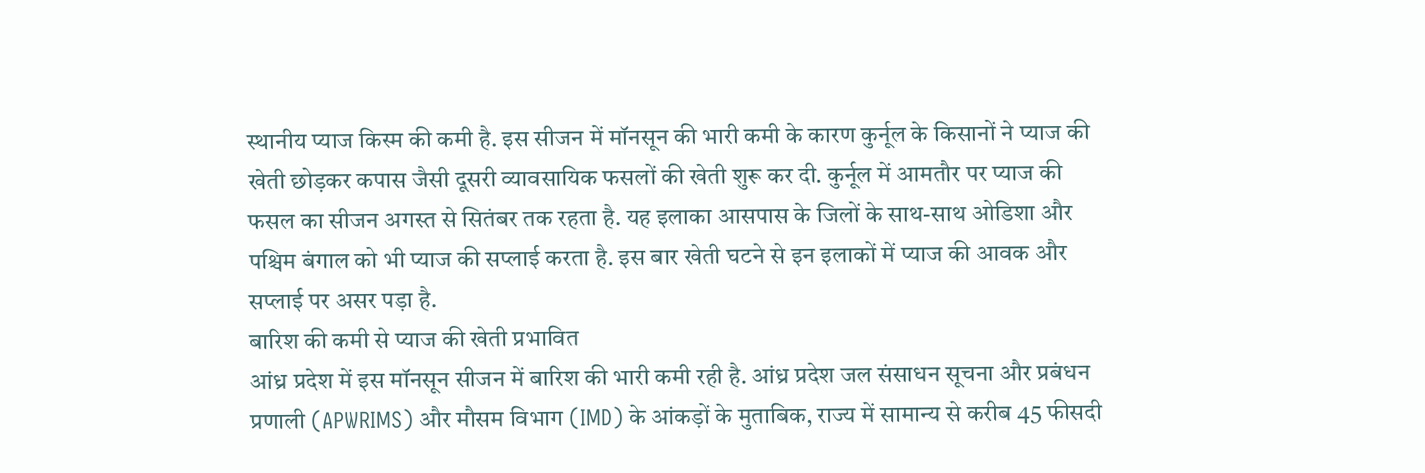स्थानीय प्याज किस्म की कमी है. इस सीजन में मॉनसून की भारी कमी के कारण कुर्नूल के किसानों ने प्याज की खेती छोड़कर कपास जैसी दूसरी व्यावसायिक फसलों की खेती शुरू कर दी. कुर्नूल में आमतौर पर प्याज की फसल का सीजन अगस्त से सितंबर तक रहता है. यह इलाका आसपास के जिलों के साथ-साथ ओडिशा और पश्चिम बंगाल को भी प्याज की सप्लाई करता है. इस बार खेती घटने से इन इलाकों में प्याज की आवक और सप्लाई पर असर पड़ा है.
बारिश की कमी से प्याज की खेती प्रभावित
आंध्र प्रदेश में इस मॉनसून सीजन में बारिश की भारी कमी रही है. आंध्र प्रदेश जल संसाधन सूचना और प्रबंधन प्रणाली (APWRIMS) और मौसम विभाग (IMD) के आंकड़ों के मुताबिक, राज्य में सामान्य से करीब 45 फीसदी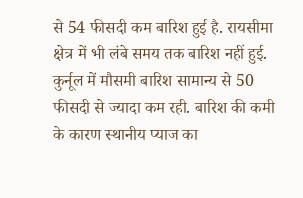से 54 फीसदी कम बारिश हुई है. रायसीमा क्षेत्र में भी लंबे समय तक बारिश नहीं हुई. कुर्नूल में मौसमी बारिश सामान्य से 50 फीसदी से ज्यादा कम रही. बारिश की कमी के कारण स्थानीय प्याज का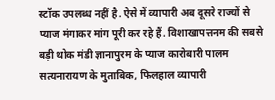स्टॉक उपलब्ध नहीं है. ऐसे में व्यापारी अब दूसरे राज्यों से प्याज मंगाकर मांग पूरी कर रहे हैं. विशाखापत्तनम की सबसे बड़ी थोक मंडी ज्ञानापुरम के प्याज कारोबारी पालम सत्यनारायण के मुताबिक, फिलहाल व्यापारी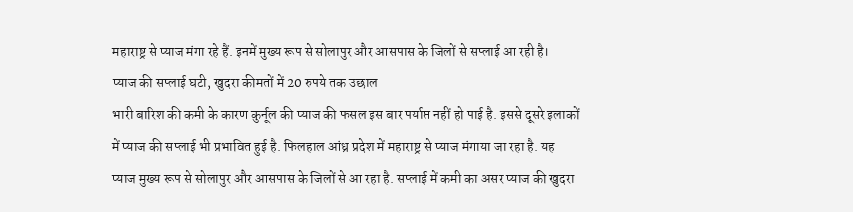महाराष्ट्र से प्याज मंगा रहे हैं. इनमें मुख्य रूप से सोलापुर और आसपास के जिलों से सप्लाई आ रही है।
प्याज की सप्लाई घटी, खुदरा कीमतों में 20 रुपये तक उछाल
भारी बारिश की कमी के कारण कुर्नूल की प्याज की फसल इस बार पर्याप्त नहीं हो पाई है. इससे दूसरे इलाकों में प्याज की सप्लाई भी प्रभावित हुई है. फिलहाल आंध्र प्रदेश में महाराष्ट्र से प्याज मंगाया जा रहा है. यह प्याज मुख्य रूप से सोलापुर और आसपास के जिलों से आ रहा है. सप्लाई में कमी का असर प्याज की खुदरा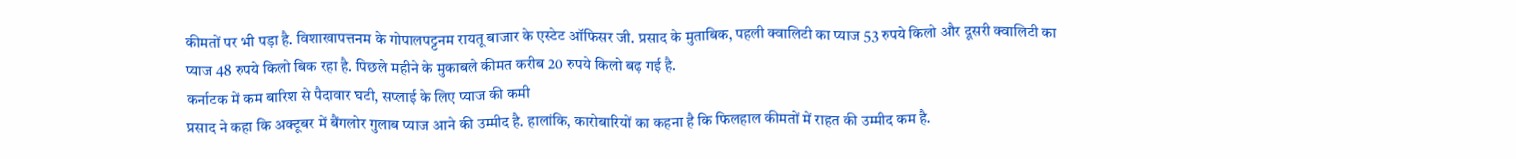कीमतों पर भी पड़ा है. विशाखापत्तनम के गोपालपट्टनम रायतू बाजार के एस्टेट ऑफिसर जी. प्रसाद के मुताबिक, पहली क्वालिटी का प्याज 53 रुपये किलो और दूसरी क्वालिटी का प्याज 48 रुपये किलो बिक रहा है. पिछले महीने के मुकाबले कीमत करीब 20 रुपये किलो बढ़ गई है.
कर्नाटक में कम बारिश से पैदावार घटी, सप्लाई के लिए प्याज की कमी
प्रसाद ने कहा कि अक्टूबर में बैंगलोर गुलाब प्याज आने की उम्मीद है. हालांकि, कारोबारियों का कहना है कि फिलहाल कीमतों में राहत की उम्मीद कम है.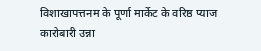विशाखापत्तनम के पूर्णा मार्केट के वरिष्ठ प्याज कारोबारी उन्ना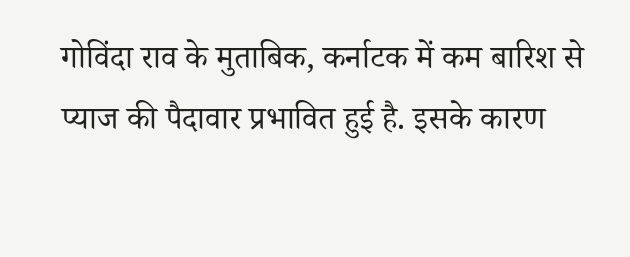गोविंदा राव के मुताबिक, कर्नाटक में कम बारिश से प्याज की पैदावार प्रभावित हुई है. इसके कारण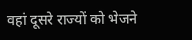वहां दूसरे राज्यों को भेजने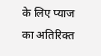के लिए प्याज का अतिरिक्त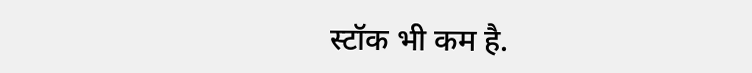स्टॉक भी कम है.